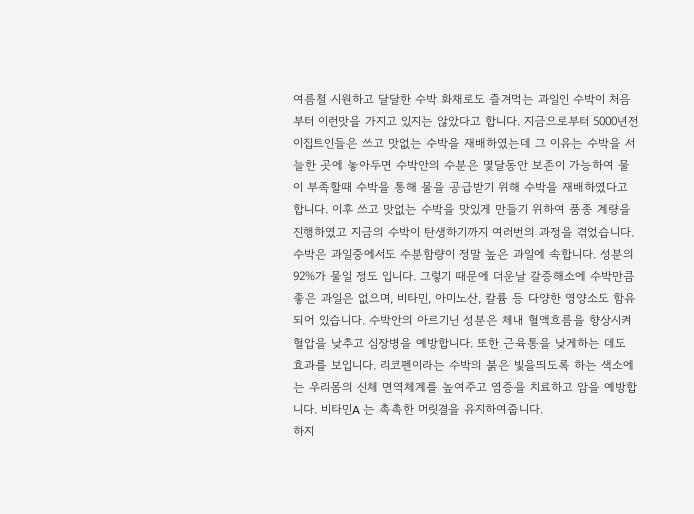여름철 시원하고 달달한 수박 화채로도 즐겨먹는 과일인 수박이 처음부터 이런맛을 가지고 있지는 않았다고 합니다. 지금으로부터 5000년전 이집트인들은 쓰고 맛없는 수박을 재배하였는데 그 이유는 수박을 서늘한 곳에 놓아두면 수박안의 수분은 몇달동안 보존이 가능하여 물이 부족할때 수박을 통해 물을 공급받기 위해 수박을 재배하였다고 합니다. 이후 쓰고 맛없는 수박을 맛있게 만들기 위하여 품종 계량을 진행하였고 지금의 수박이 탄생하기까지 여러번의 과정을 겪었습니다.
수박은 과일중에서도 수분함량이 정말 높은 과일에 속합니다. 성분의 92%가 물일 정도 입니다. 그렇기 때문에 더운날 갈증해소에 수박만큼 좋은 과일은 없으며, 비타민, 아미노산, 칼륨 등 다양한 영양소도 함유되어 있습니다. 수박안의 아르기닌 성분은 체내 혈액흐름을 향상시켜 혈압을 낮추고 심장병을 예방합니다. 또한 근육통을 낮게하는 데도 효과를 보입니다. 리코펜이라는 수박의 붉은 빛을띄도록 하는 색소에는 우리몸의 신체 면역체계를 높여주고 염증을 치료하고 암을 예방합니다. 비타민A 는 촉촉한 머릿결을 유지하여줍니다.
하지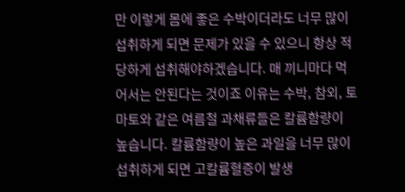만 이렇게 몸에 좋은 수박이더라도 너무 많이 섭취하게 되면 문제가 있을 수 있으니 항상 적당하게 섭취해야하겠습니다. 매 끼니마다 먹어서는 안된다는 것이죠 이유는 수박, 참외, 토마토와 같은 여름철 과채류들은 칼륨함량이 높습니다. 칼륨함량이 높은 과일을 너무 많이 섭취하게 되면 고칼륨혈증이 발생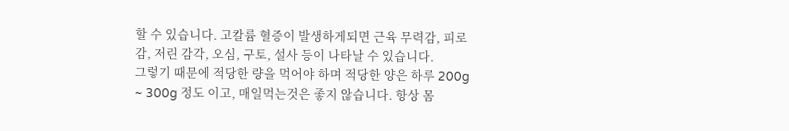할 수 있습니다. 고칼륨 혈증이 발생하게되면 근육 무력감, 피로감, 저린 감각, 오심, 구토, 설사 등이 나타날 수 있습니다.
그렇기 때문에 적당한 량을 먹어야 하며 적당한 양은 하루 200g ~ 300g 정도 이고, 매일먹는것은 좋지 않습니다. 항상 몸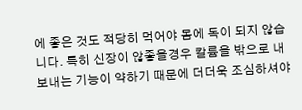에 좋은 것도 적당히 먹어야 몸에 독이 되지 않습니다. 특히 신장이 않좋을경우 칼륨을 밖으로 내보내는 기능이 약하기 때문에 더더욱 조심하셔야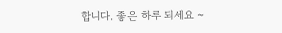합니다. 좋은 하루 되세요 ~